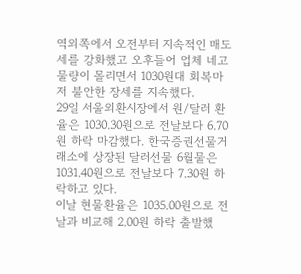역외쪽에서 오전부터 지속적인 매도세를 강화했고 오후들어 업체 네고 물량이 몰리면서 1030원대 회복마저 불안한 장세를 지속했다.
29일 서울외환시장에서 원/달러 환율은 1030.30원으로 전날보다 6.70원 하락 마감했다. 한국증권선물거래소에 상장된 달러선물 6월물은 1031.40원으로 전날보다 7.30원 하락하고 있다.
이날 현물환율은 1035.00원으로 전날과 비교해 2.00원 하락 출발했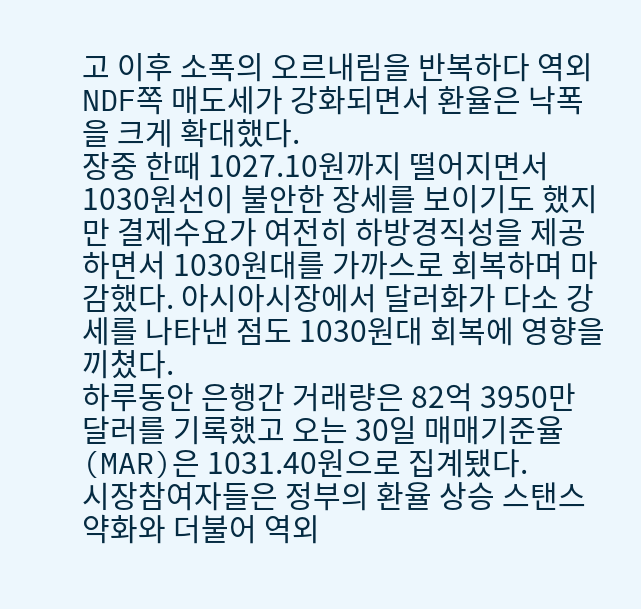고 이후 소폭의 오르내림을 반복하다 역외 NDF쪽 매도세가 강화되면서 환율은 낙폭을 크게 확대했다.
장중 한때 1027.10원까지 떨어지면서 1030원선이 불안한 장세를 보이기도 했지만 결제수요가 여전히 하방경직성을 제공하면서 1030원대를 가까스로 회복하며 마감했다. 아시아시장에서 달러화가 다소 강세를 나타낸 점도 1030원대 회복에 영향을 끼쳤다.
하루동안 은행간 거래량은 82억 3950만 달러를 기록했고 오는 30일 매매기준율(MAR)은 1031.40원으로 집계됐다.
시장참여자들은 정부의 환율 상승 스탠스 약화와 더불어 역외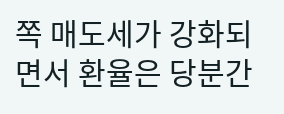쪽 매도세가 강화되면서 환율은 당분간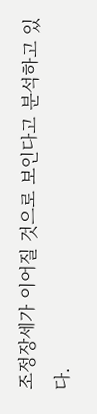조정장세가 이어질 것으로 보인다고 분석하고 있다.